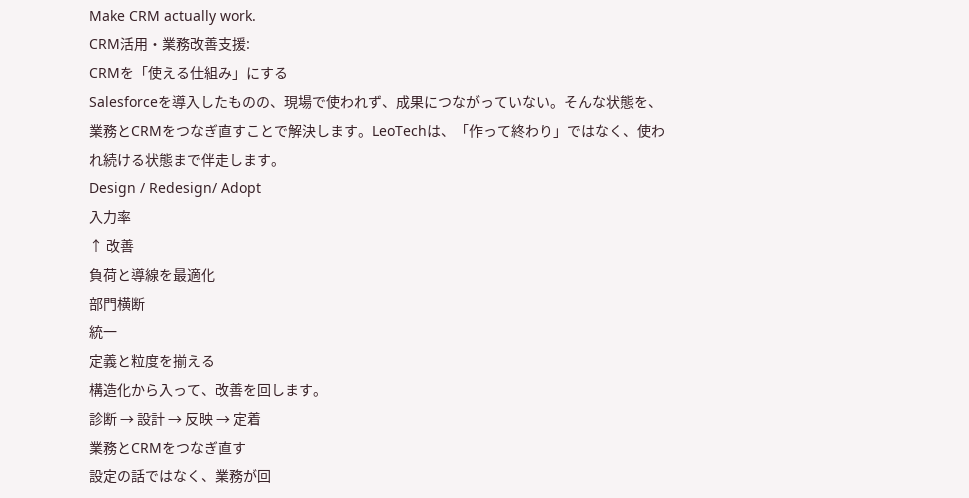Make CRM actually work.
CRM活用・業務改善支援:
CRMを「使える仕組み」にする
Salesforceを導入したものの、現場で使われず、成果につながっていない。そんな状態を、業務とCRMをつなぎ直すことで解決します。LeoTechは、「作って終わり」ではなく、使われ続ける状態まで伴走します。
Design / Redesign/ Adopt
入力率
↑ 改善
負荷と導線を最適化
部門横断
統一
定義と粒度を揃える
構造化から入って、改善を回します。
診断 → 設計 → 反映 → 定着
業務とCRMをつなぎ直す
設定の話ではなく、業務が回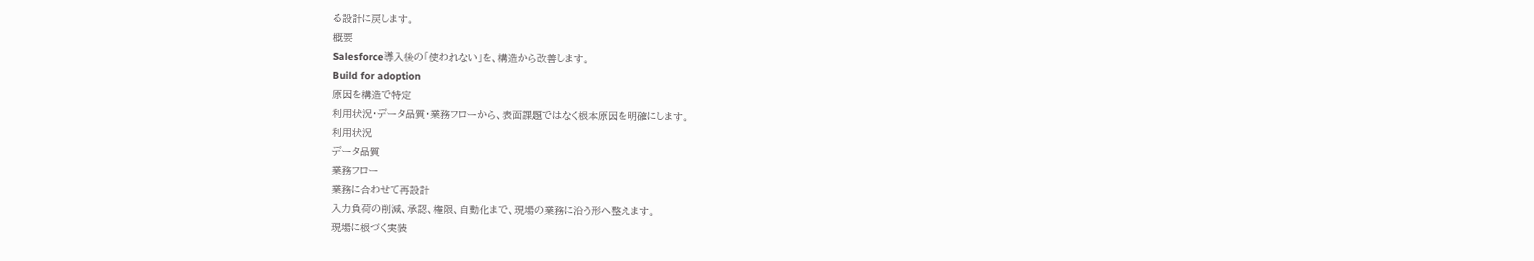る設計に戻します。
概要
Salesforce導入後の「使われない」を、構造から改善します。
Build for adoption
原因を構造で特定
利用状況・データ品質・業務フローから、表面課題ではなく根本原因を明確にします。
利用状況
データ品質
業務フロー
業務に合わせて再設計
入力負荷の削減、承認、権限、自動化まで、現場の業務に沿う形へ整えます。
現場に根づく実装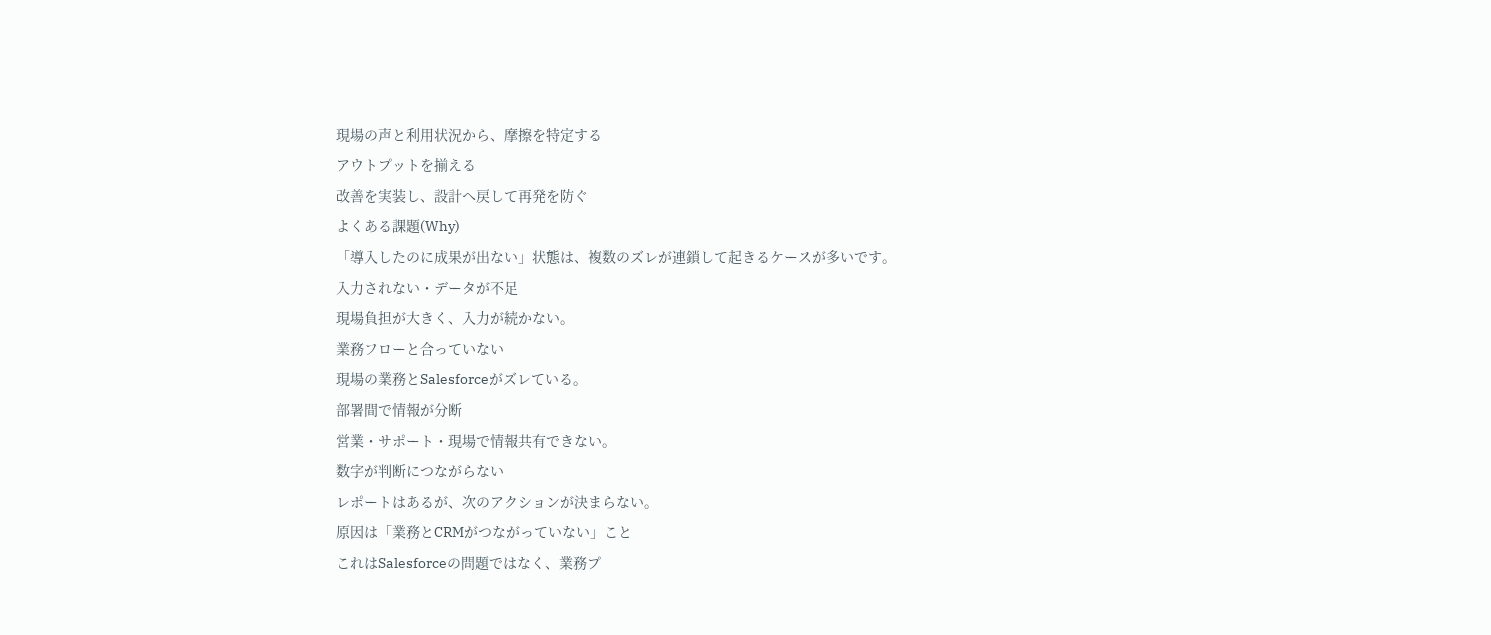現場の声と利用状況から、摩擦を特定する
アウトプットを揃える
改善を実装し、設計へ戻して再発を防ぐ
よくある課題(Why)
「導入したのに成果が出ない」状態は、複数のズレが連鎖して起きるケースが多いです。
入力されない・データが不足
現場負担が大きく、入力が続かない。
業務フローと合っていない
現場の業務とSalesforceがズレている。
部署間で情報が分断
営業・サポート・現場で情報共有できない。
数字が判断につながらない
レポートはあるが、次のアクションが決まらない。
原因は「業務とCRMがつながっていない」こと
これはSalesforceの問題ではなく、業務プ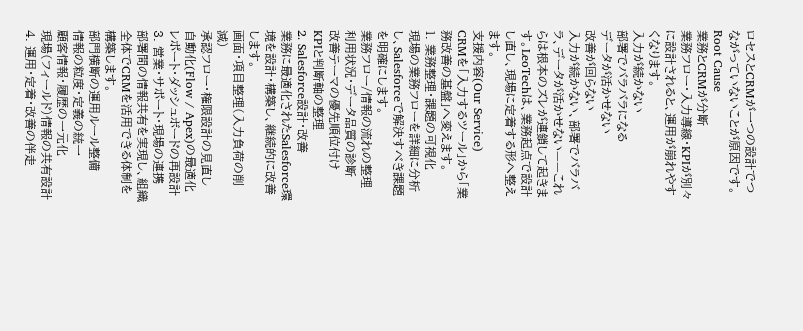ロセスとCRMが一つの設計でつながっていないことが原因です。
Root Cause
業務とCRMが分断
業務フロー・入力導線・KPIが別々に設計されると、運用が崩れやすくなります。
入力が続かない
部署でバラバラになる
データが活かせない
改善が回らない
入力が続かない、部署でバラバラ、データが活かせない——これらは根本のズレが連鎖して起きます。LeoTechは、業務起点で設計し直し、現場に定着する形へ整えます。
支援内容(Our Service)
CRMを「入力するツール」から「業務改善の基盤」へ変えます。
1. 業務整理・課題の可視化
現場の業務フローを詳細に分析し、Salesforceで解決すべき課題を明確にします。
業務フロー/情報の流れの整理
利用状況・データ品質の診断
改善テーマの優先順位付け
KPIと判断軸の整理
2. Salesforce設計・改善
業務に最適化されたSalesforce環境を設計・構築し、継続的に改善します。
画面・項目整理(入力負荷の削減)
承認フロー・権限設計の見直し
自動化(Flow / Apex)の最適化
レポート・ダッシュボードの再設計
3. 営業・サポート・現場の連携
部署間の情報共有を実現し、組織全体でCRMを活用できる体制を構築します。
部門横断の運用ルール整備
情報の粒度・定義の統一
顧客情報・履歴の一元化
現場(フィールド)情報の共有設計
4. 運用・定着・改善の伴走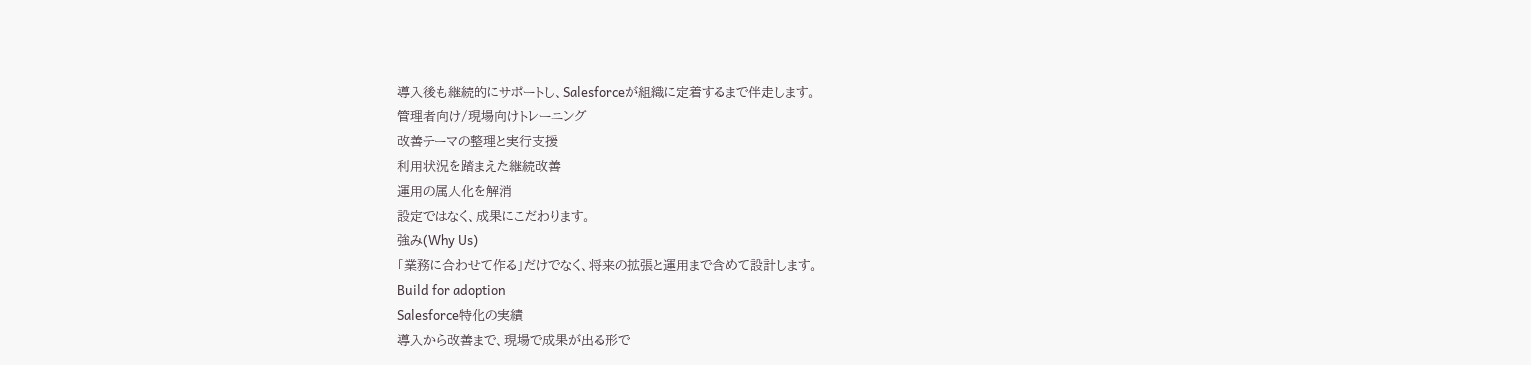導入後も継続的にサポートし、Salesforceが組織に定着するまで伴走します。
管理者向け/現場向けトレーニング
改善テーマの整理と実行支援
利用状況を踏まえた継続改善
運用の属人化を解消
設定ではなく、成果にこだわります。
強み(Why Us)
「業務に合わせて作る」だけでなく、将来の拡張と運用まで含めて設計します。
Build for adoption
Salesforce特化の実績
導入から改善まで、現場で成果が出る形で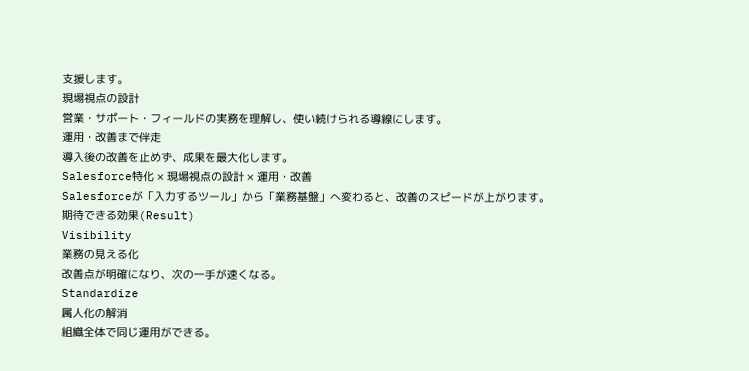支援します。
現場視点の設計
営業・サポート・フィールドの実務を理解し、使い続けられる導線にします。
運用・改善まで伴走
導入後の改善を止めず、成果を最大化します。
Salesforce特化 × 現場視点の設計 × 運用・改善
Salesforceが「入力するツール」から「業務基盤」へ変わると、改善のスピードが上がります。
期待できる効果(Result)
Visibility
業務の見える化
改善点が明確になり、次の一手が速くなる。
Standardize
属人化の解消
組織全体で同じ運用ができる。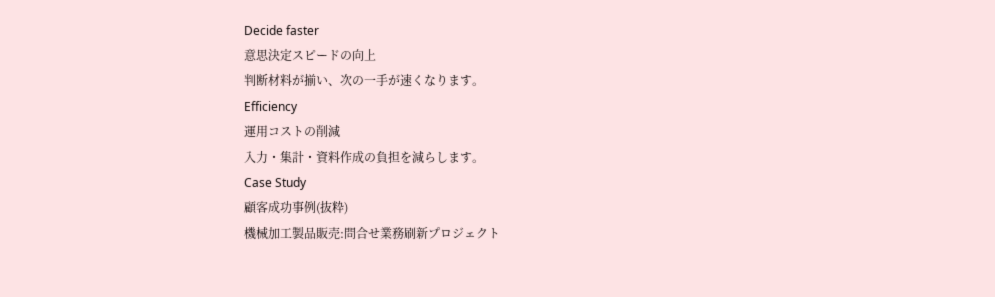Decide faster
意思決定スピードの向上
判断材料が揃い、次の一手が速くなります。
Efficiency
運用コストの削減
入力・集計・資料作成の負担を減らします。
Case Study
顧客成功事例(抜粋)
機械加工製品販売:問合せ業務刷新プロジェクト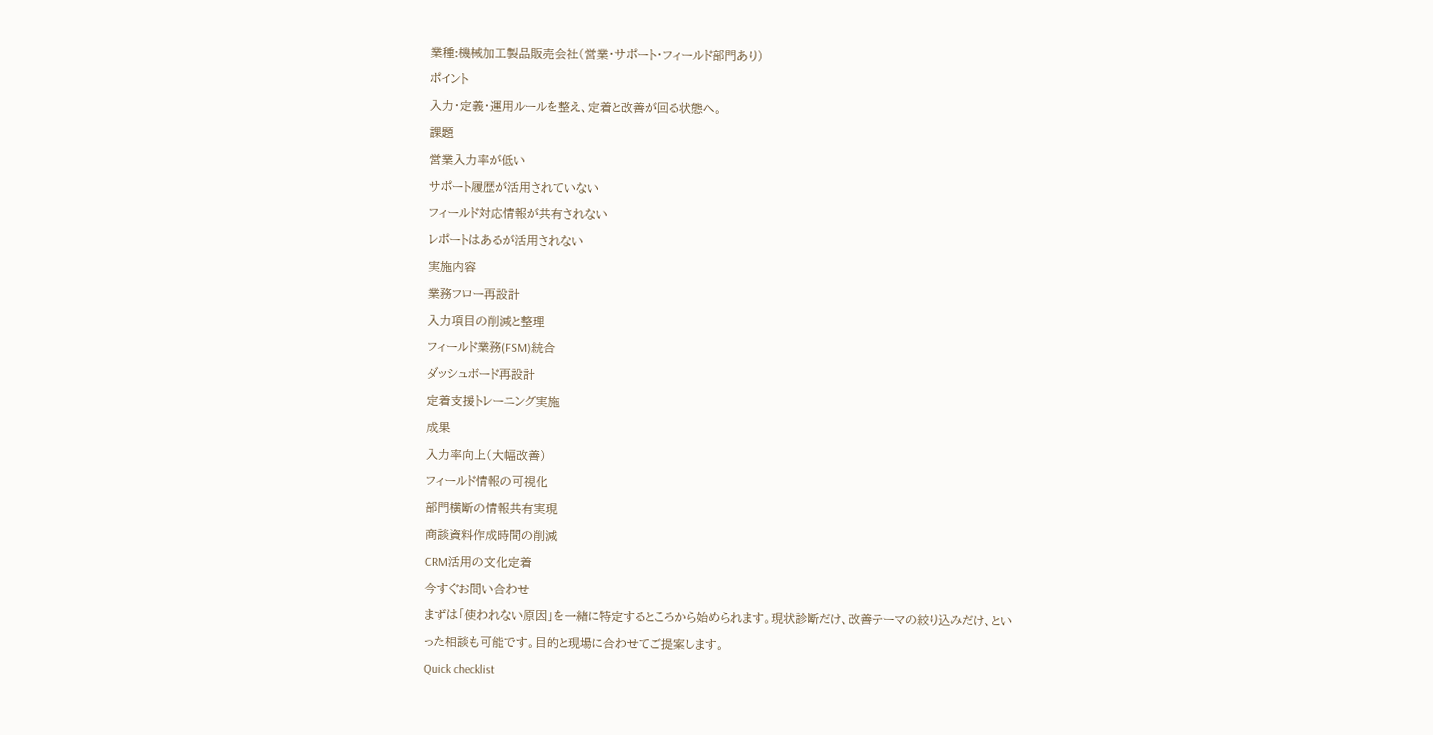業種:機械加工製品販売会社(営業・サポート・フィールド部門あり)
ポイント
入力・定義・運用ルールを整え、定着と改善が回る状態へ。
課題
営業入力率が低い
サポート履歴が活用されていない
フィールド対応情報が共有されない
レポートはあるが活用されない
実施内容
業務フロー再設計
入力項目の削減と整理
フィールド業務(FSM)統合
ダッシュボード再設計
定着支援トレーニング実施
成果
入力率向上(大幅改善)
フィールド情報の可視化
部門横断の情報共有実現
商談資料作成時間の削減
CRM活用の文化定着
今すぐお問い合わせ
まずは「使われない原因」を一緒に特定するところから始められます。現状診断だけ、改善テーマの絞り込みだけ、といった相談も可能です。目的と現場に合わせてご提案します。
Quick checklist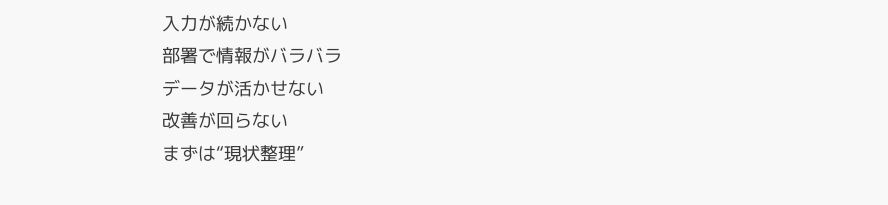入力が続かない
部署で情報がバラバラ
データが活かせない
改善が回らない
まずは“現状整理”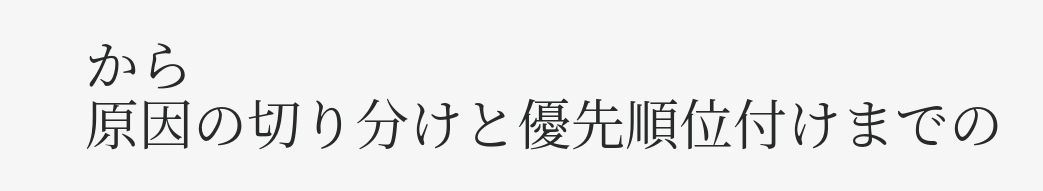から
原因の切り分けと優先順位付けまでの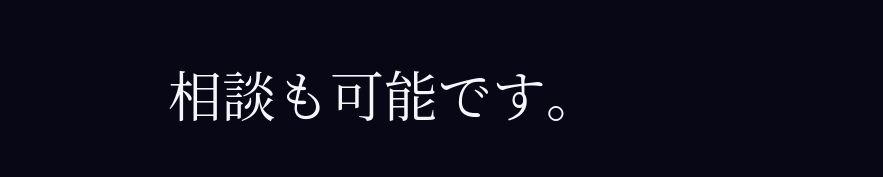相談も可能です。